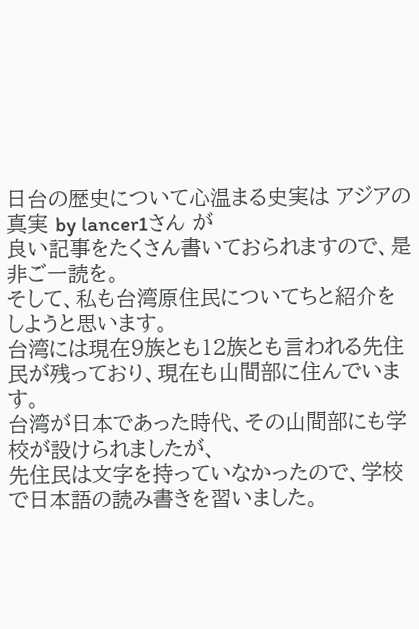日台の歴史について心温まる史実は アジアの真実 by lancer1さん が
良い記事をたくさん書いておられますので、是非ご一読を。
そして、私も台湾原住民についてちと紹介をしようと思います。
台湾には現在9族とも12族とも言われる先住民が残っており、現在も山間部に住んでいます。
台湾が日本であった時代、その山間部にも学校が設けられましたが、
先住民は文字を持っていなかったので、学校で日本語の読み書きを習いました。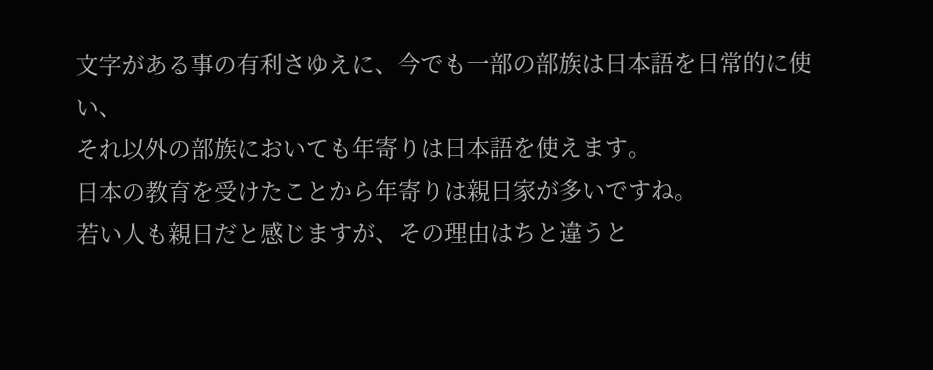文字がある事の有利さゆえに、今でも一部の部族は日本語を日常的に使い、
それ以外の部族においても年寄りは日本語を使えます。
日本の教育を受けたことから年寄りは親日家が多いですね。
若い人も親日だと感じますが、その理由はちと違うと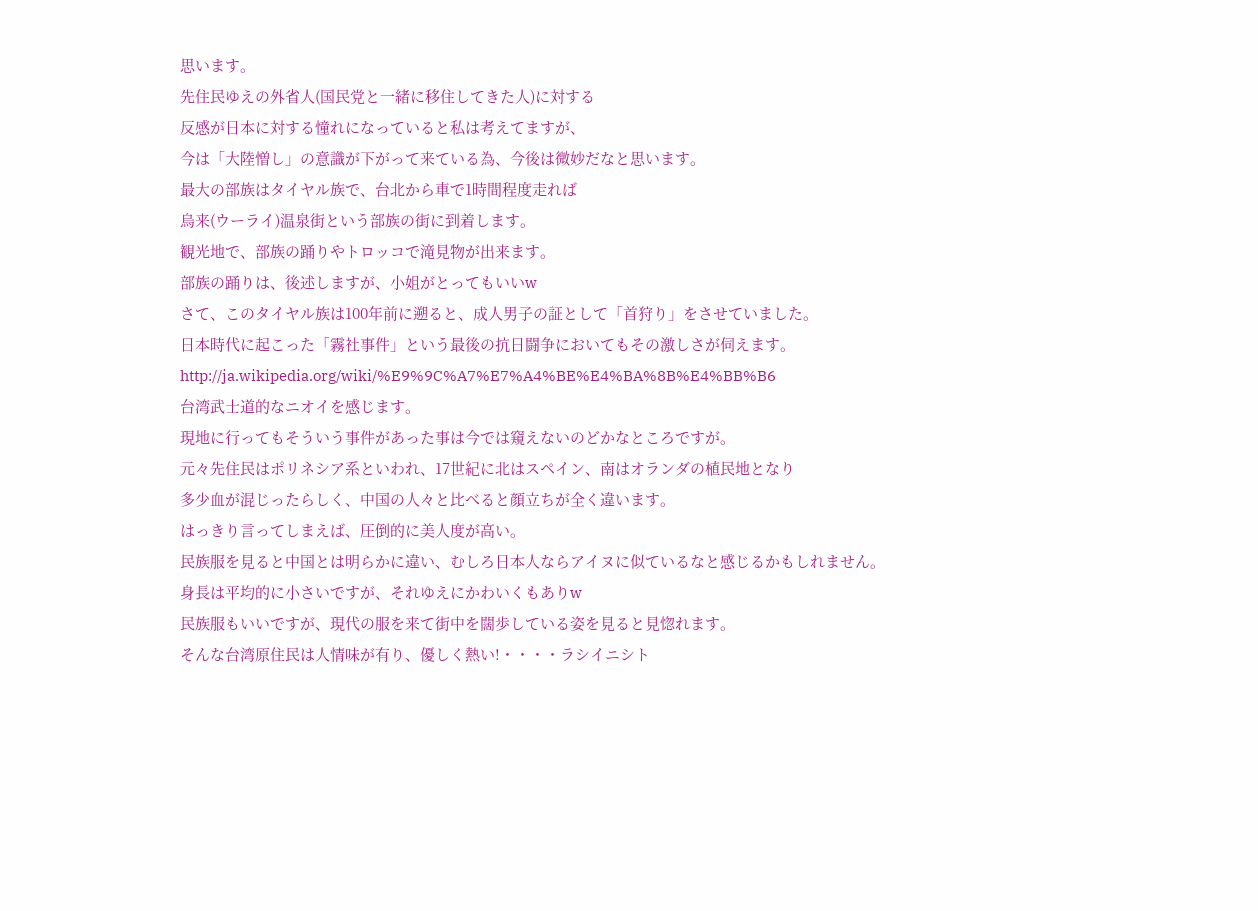思います。
先住民ゆえの外省人(国民党と一緒に移住してきた人)に対する
反感が日本に対する憧れになっていると私は考えてますが、
今は「大陸憎し」の意識が下がって来ている為、今後は微妙だなと思います。
最大の部族はタイヤル族で、台北から車で1時間程度走れば
烏来(ウーライ)温泉街という部族の街に到着します。
観光地で、部族の踊りやトロッコで滝見物が出来ます。
部族の踊りは、後述しますが、小姐がとってもいいw
さて、このタイヤル族は100年前に遡ると、成人男子の証として「首狩り」をさせていました。
日本時代に起こった「霧社事件」という最後の抗日闘争においてもその激しさが伺えます。
http://ja.wikipedia.org/wiki/%E9%9C%A7%E7%A4%BE%E4%BA%8B%E4%BB%B6
台湾武士道的なニオイを感じます。
現地に行ってもそういう事件があった事は今では窺えないのどかなところですが。
元々先住民はポリネシア系といわれ、17世紀に北はスペイン、南はオランダの植民地となり
多少血が混じったらしく、中国の人々と比べると顔立ちが全く違います。
はっきり言ってしまえば、圧倒的に美人度が高い。
民族服を見ると中国とは明らかに違い、むしろ日本人ならアイヌに似ているなと感じるかもしれません。
身長は平均的に小さいですが、それゆえにかわいくもありw
民族服もいいですが、現代の服を来て街中を闊歩している姿を見ると見惚れます。
そんな台湾原住民は人情味が有り、優しく熱い!・・・・ラシイニシト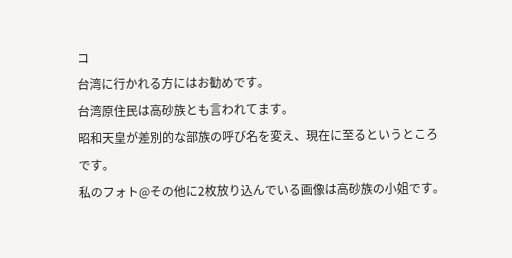コ
台湾に行かれる方にはお勧めです。
台湾原住民は高砂族とも言われてます。
昭和天皇が差別的な部族の呼び名を変え、現在に至るというところです。
私のフォト@その他に2枚放り込んでいる画像は高砂族の小姐です。